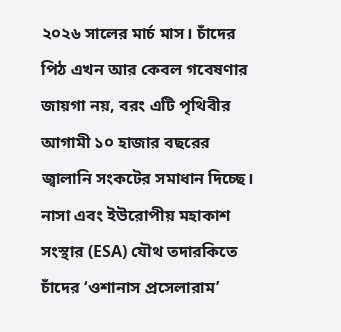২০২৬ সালের মার্চ মাস। চাঁদের পিঠ এখন আর কেবল গবেষণার জায়গা নয়, বরং এটি পৃথিবীর আগামী ১০ হাজার বছরের জ্বালানি সংকটের সমাধান দিচ্ছে।
নাসা এবং ইউরোপীয় মহাকাশ সংস্থার (ESA) যৌথ তদারকিতে চাঁদের ‘ওশানাস প্রসেলারাম’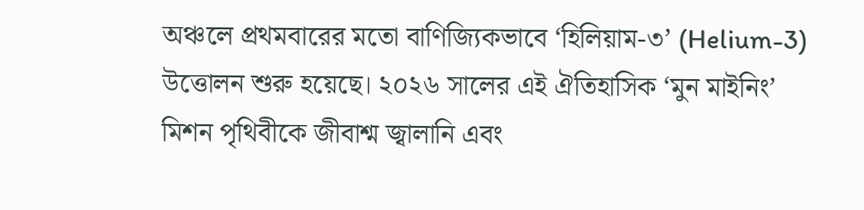অঞ্চলে প্রথমবারের মতো বাণিজ্যিকভাবে ‘হিলিয়াম-৩’ (Helium-3) উত্তোলন শুরু হয়েছে। ২০২৬ সালের এই ঐতিহাসিক ‘মুন মাইনিং’ মিশন পৃথিবীকে জীবাশ্ম জ্বালানি এবং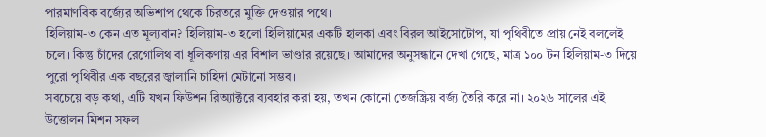পারমাণবিক বর্জ্যের অভিশাপ থেকে চিরতরে মুক্তি দেওয়ার পথে।
হিলিয়াম-৩ কেন এত মূল্যবান? হিলিয়াম-৩ হলো হিলিয়ামের একটি হালকা এবং বিরল আইসোটোপ, যা পৃথিবীতে প্রায় নেই বললেই চলে। কিন্তু চাঁদের রেগোলিথ বা ধূলিকণায় এর বিশাল ভাণ্ডার রয়েছে। আমাদের অনুসন্ধানে দেখা গেছে, মাত্র ১০০ টন হিলিয়াম-৩ দিয়ে পুরো পৃথিবীর এক বছরের জ্বালানি চাহিদা মেটানো সম্ভব।
সবচেয়ে বড় কথা, এটি যখন ফিউশন রিঅ্যাক্টরে ব্যবহার করা হয়, তখন কোনো তেজস্ক্রিয় বর্জ্য তৈরি করে না। ২০২৬ সালের এই উত্তোলন মিশন সফল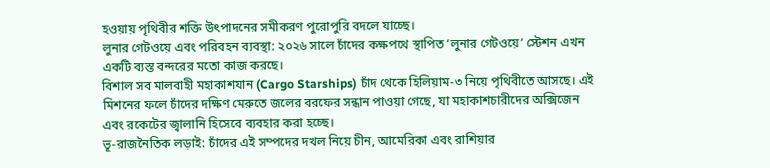হওয়ায় পৃথিবীর শক্তি উৎপাদনের সমীকরণ পুরোপুরি বদলে যাচ্ছে।
লুনার গেটওয়ে এবং পরিবহন ব্যবস্থা: ২০২৬ সালে চাঁদের কক্ষপথে স্থাপিত ‘লুনার গেটওয়ে’ স্টেশন এখন একটি ব্যস্ত বন্দরের মতো কাজ করছে।
বিশাল সব মালবাহী মহাকাশযান (Cargo Starships) চাঁদ থেকে হিলিয়াম-৩ নিয়ে পৃথিবীতে আসছে। এই মিশনের ফলে চাঁদের দক্ষিণ মেরুতে জলের বরফের সন্ধান পাওয়া গেছে, যা মহাকাশচারীদের অক্সিজেন এবং রকেটের জ্বালানি হিসেবে ব্যবহার করা হচ্ছে।
ভূ-রাজনৈতিক লড়াই: চাঁদের এই সম্পদের দখল নিয়ে চীন, আমেরিকা এবং রাশিয়ার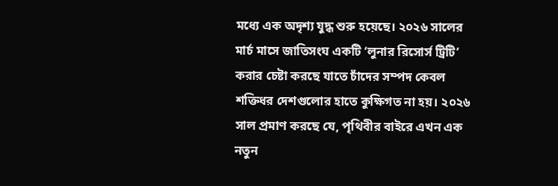মধ্যে এক অদৃশ্য যুদ্ধ শুরু হয়েছে। ২০২৬ সালের মার্চ মাসে জাতিসংঘ একটি ‘লুনার রিসোর্স ট্রিটি’ করার চেষ্টা করছে যাতে চাঁদের সম্পদ কেবল শক্তিধর দেশগুলোর হাতে কুক্ষিগত না হয়। ২০২৬ সাল প্রমাণ করছে যে, পৃথিবীর বাইরে এখন এক নতুন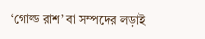‘গোল্ড রাশ’ বা সম্পদের লড়াই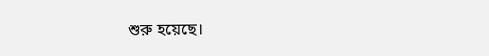শুরু হয়েছে।